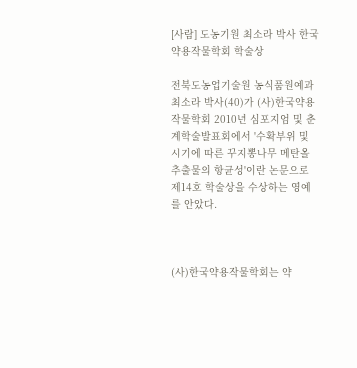[사람] 도농기원 최소라 박사 한국약용작물학회 학술상

전북도농업기술원 농식품원예과 최소라 박사(40)가 (사)한국약용작물학회 2010년 심포지엄 및 춘계학술발표회에서 '수확부위 및 시기에 따른 꾸지뽕나무 메탄올 추출물의 항균성'이란 논문으로 제14호 학술상을 수상하는 영예를 안았다.



(사)한국약용작물학회는 약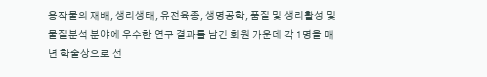용작물의 재배, 생리생태, 유전육종, 생명공학, 품질 및 생리활성 및 물질분석 분야에 우수한 연구 결과를 남긴 회원 가운데 각 1명을 매년 학술상으로 선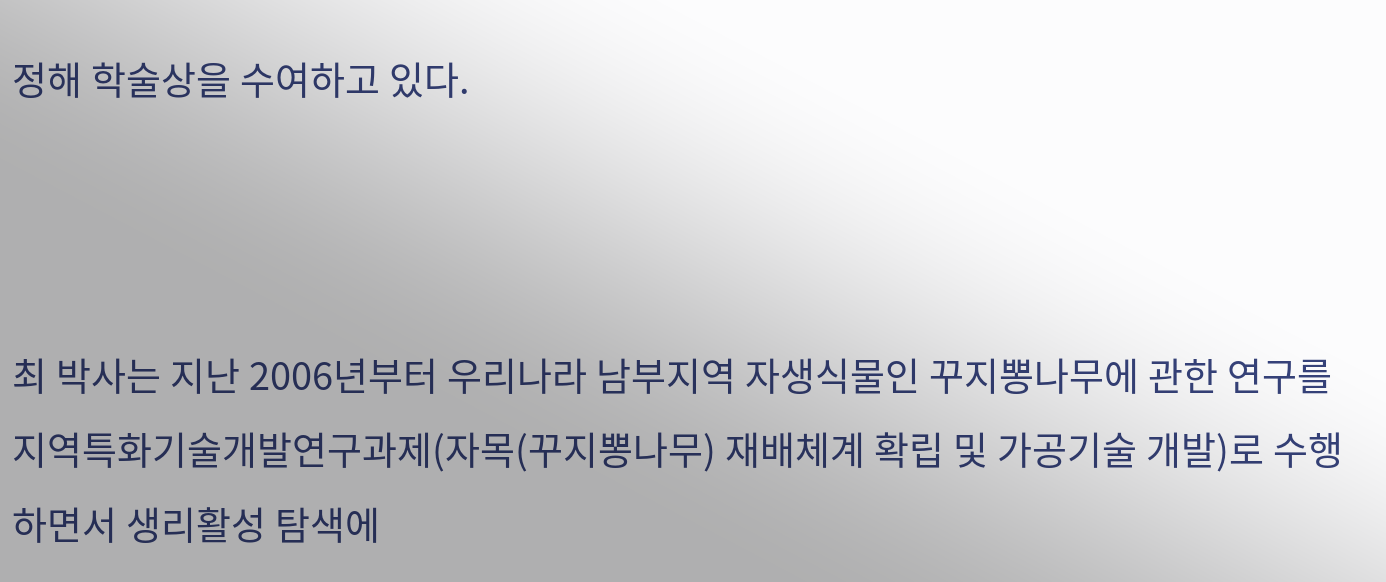정해 학술상을 수여하고 있다.



최 박사는 지난 2006년부터 우리나라 남부지역 자생식물인 꾸지뽕나무에 관한 연구를 지역특화기술개발연구과제(자목(꾸지뽕나무) 재배체계 확립 및 가공기술 개발)로 수행하면서 생리활성 탐색에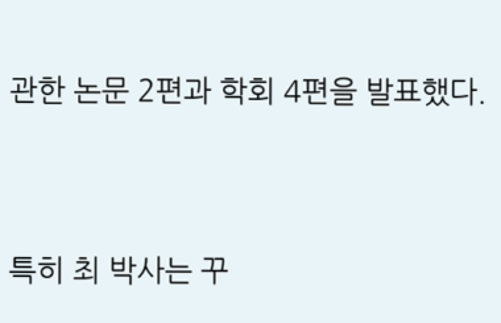관한 논문 2편과 학회 4편을 발표했다.



특히 최 박사는 꾸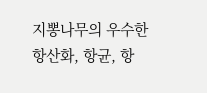지뽕나무의 우수한 항산화, 항균, 항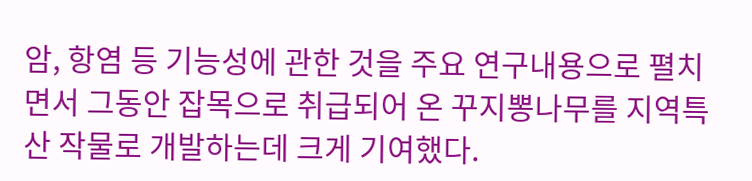암, 항염 등 기능성에 관한 것을 주요 연구내용으로 펼치면서 그동안 잡목으로 취급되어 온 꾸지뽕나무를 지역특산 작물로 개발하는데 크게 기여했다.